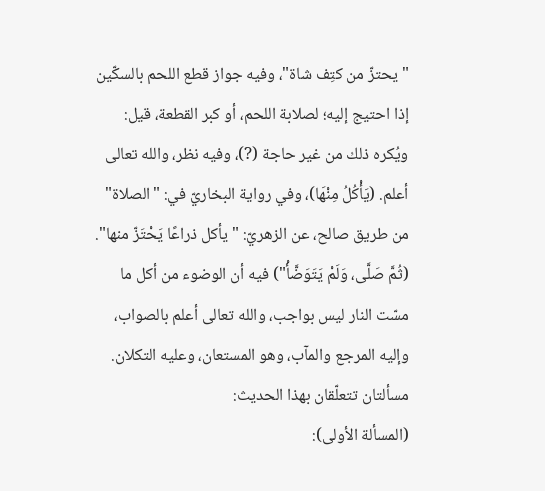"يحتزّ من كتِف شاة"، وفيه جواز قطع اللحم بالسكّين إذا احتيج إليه؛ لصلابة اللحم، أو كبر القطعة، قيل: ويُكره ذلك من غير حاجة (?)، وفيه نظر، والله تعالى أعلم. (يَأْكُلُ مِنْهَا)، وفي رواية البخاريّ في: "الصلاة" من طريق صالح، عن الزهريّ: "يأكل ذراعًا يَحْتَزّ منها". (ثُمَّ صَلَّى، وَلَمْ يَتَوَضَّأْ") فيه أن الوضوء من أكل ما مسّت النار ليس بواجب، والله تعالى أعلم بالصواب، وإليه المرجع والمآب، وهو المستعان، وعليه التكلان.
مسألتان تتعلّقان بهذا الحديث:
(المسألة الأولى):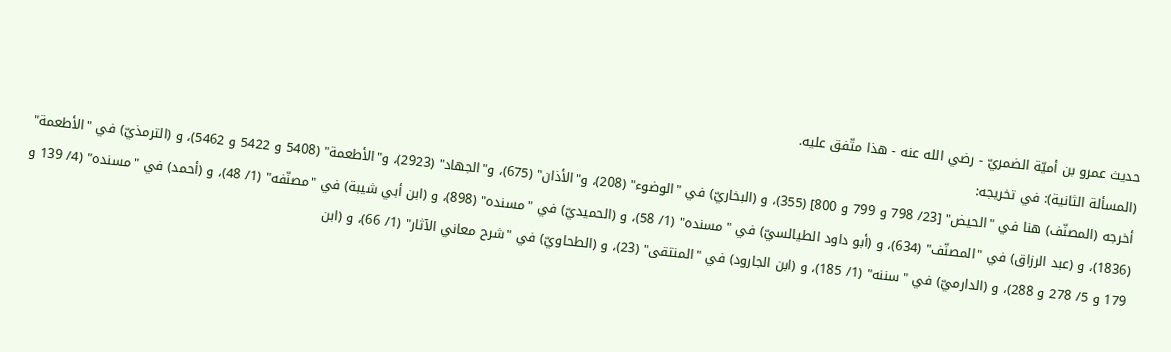حديث عمرو بن أميّة الضمريّ - رضي الله عنه - هذا متّفق عليه.
(المسألة الثانية): في تخريجه:
أخرجه (المصنّف) هنا في "الحيض" [23/ 798 و 799 و 800] (355)، و (البخاريّ) في "الوضوء" (208)، و"الأذان" (675)، و"الجهاد" (2923)، و"الأطعمة" (5408 و 5422 و 5462)، و (الترمذيّ) في "الأطعمة" (1836)، و (عبد الرزاق) في "المصنّف" (634)، و (أبو داود الطيالسيّ) في "مسنده" (1/ 58)، و (الحميديّ) في "مسنده" (898)، و (ابن أبي شيبة) في "مصنّفه" (1/ 48)، و (أحمد) في "مسنده" (4/ 139 و 179 و 5/ 278 و 288)، و (الدارميّ) في "سننه" (1/ 185)، و (ابن الجارود) في "المنتقى" (23)، و (الطحاويّ) في "شرح معاني الآثار" (1/ 66)، و (ابن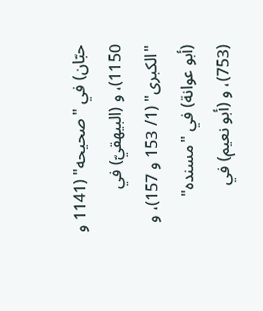حبّان) في "صحيحه" (1141 و 1150)، و (البيهقيّ) في "الكبرى" (1/ 153 و 157)، و (أبو عوانة) في "مسنده" (753)، و (أبو نعيم) في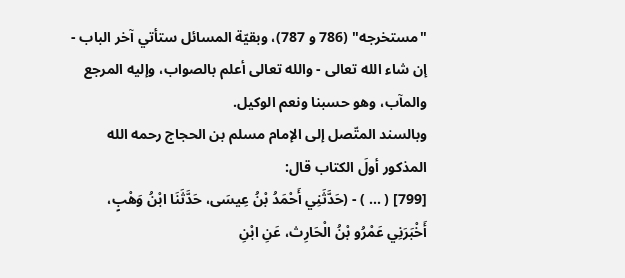"مستخرجه" (786 و 787)، وبقيّة المسائل ستأتي آخر الباب - إن شاء الله تعالى - والله تعالى أعلم بالصواب، وإليه المرجع والمآب، وهو حسبنا ونعم الوكيل.
وبالسند المتّصل إلى الإمام مسلم بن الحجاج رحمه الله المذكور أولَ الكتاب قال:
[799] ( ... ) - (حَدَّثَنِي أَحْمَدُ بْنُ عِيسَى، حَدَّثَنَا ابْنُ وَهْبٍ، أَخْبَرَنِي عَمْرُو بْنُ الْحَارِث، عَنِ ابْنِ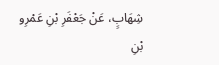شِهَابٍ، عَنْ جَعْفَرِ بْنِ عَمْرِو بْنِ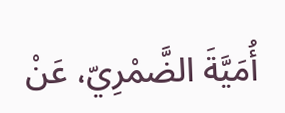أُمَيَّةَ الضَّمْرِيّ، عَنْ